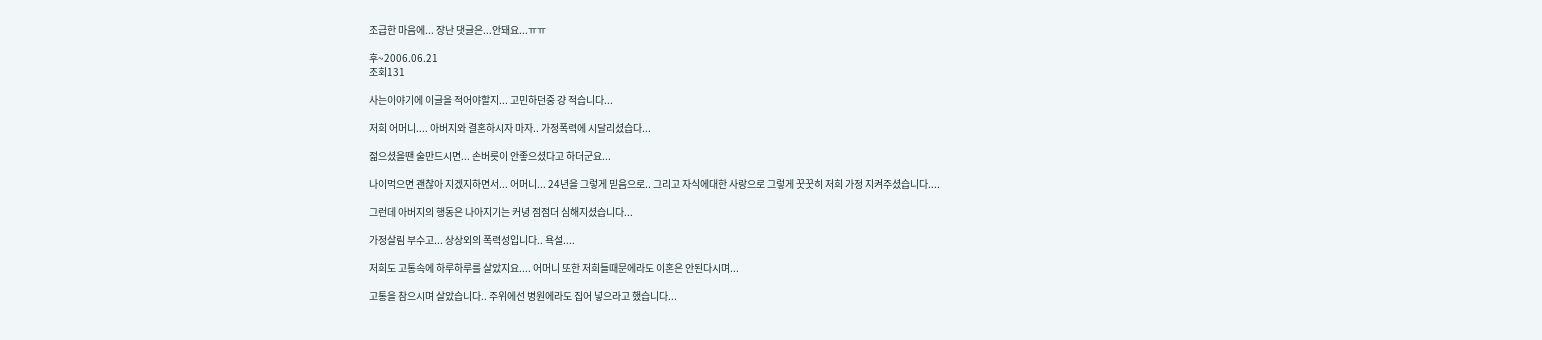조급한 마음에... 장난 댓글은...안돼요...ㅠㅠ

후~2006.06.21
조회131

사는이야기에 이글을 적어야할지... 고민하던중 걍 적습니다...

저희 어머니.... 아버지와 결혼하시자 마자.. 가정폭력에 시달리셨습다...

젊으셨을땐 술만드시면... 손버릇이 안좋으셨다고 하더군요...

나이먹으면 괜찮아 지겠지하면서... 어머니... 24년을 그렇게 믿음으로.. 그리고 자식에대한 사랑으로 그렇게 꿋꿋히 저희 가정 지켜주셨습니다....

그런데 아버지의 행동은 나아지기는 커녕 점점더 심해지셨습니다...

가정살림 부수고... 상상외의 폭력성입니다.. 욕설....

저희도 고통속에 하루하루를 살았지요.... 어머니 또한 저희들때문에라도 이혼은 안된다시며...

고통을 참으시며 살았습니다.. 주위에선 병원에라도 집어 넣으라고 했습니다...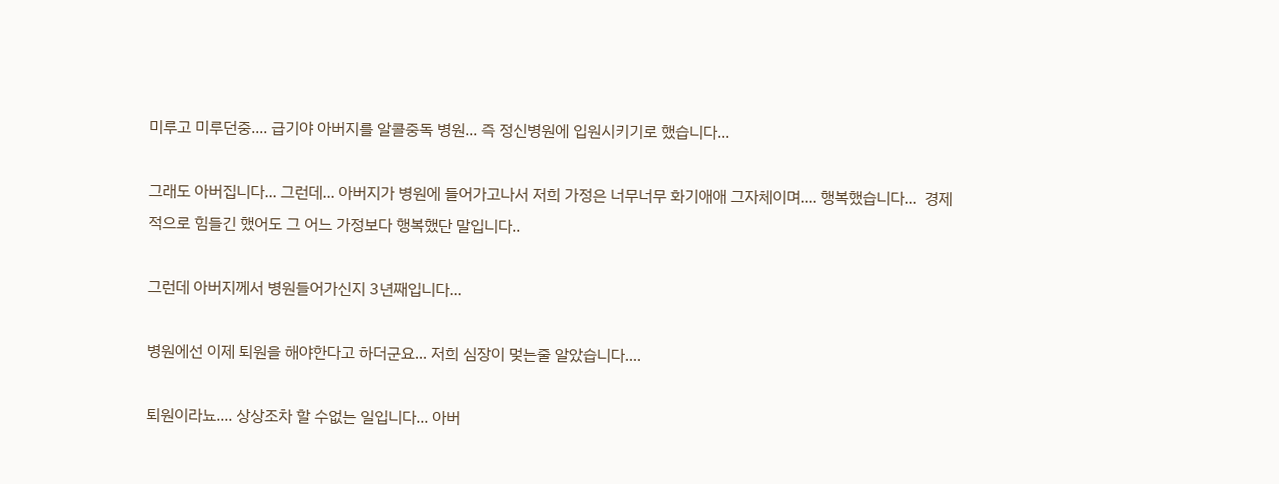미루고 미루던중.... 급기야 아버지를 알콜중독 병원... 즉 정신병원에 입원시키기로 했습니다...

그래도 아버집니다... 그런데... 아버지가 병원에 들어가고나서 저희 가정은 너무너무 화기애애 그자체이며.... 행복했습니다...  경제적으로 힘들긴 했어도 그 어느 가정보다 행복했단 말입니다..

그런데 아버지께서 병원들어가신지 3년째입니다...

병원에선 이제 퇴원을 해야한다고 하더군요... 저희 심장이 멎는줄 알았습니다....

퇴원이라뇨.... 상상조차 할 수없는 일입니다... 아버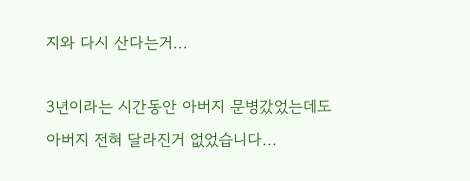지와 다시 산다는거...

3년이라는 시간동안 아버지 문병갔었는데도 아버지 전혀 달라진거 없었습니다...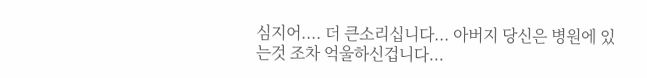심지어.... 더 큰소리십니다... 아버지 당신은 병원에 있는것 조차 억울하신겁니다...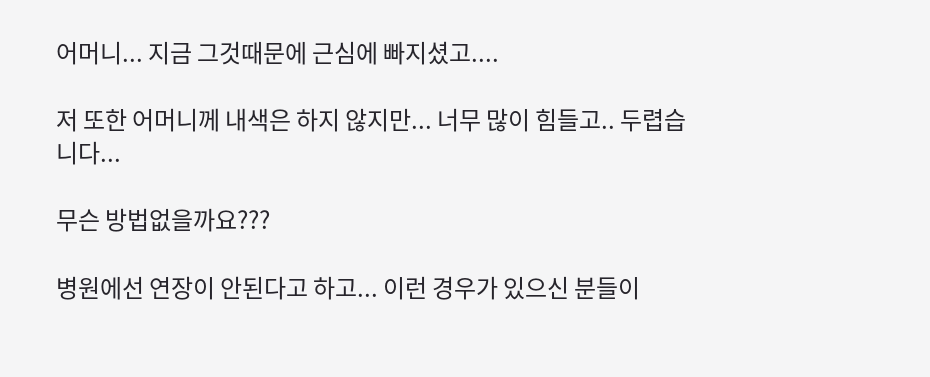어머니... 지금 그것때문에 근심에 빠지셨고....

저 또한 어머니께 내색은 하지 않지만... 너무 많이 힘들고.. 두렵습니다...

무슨 방법없을까요???

병원에선 연장이 안된다고 하고... 이런 경우가 있으신 분들이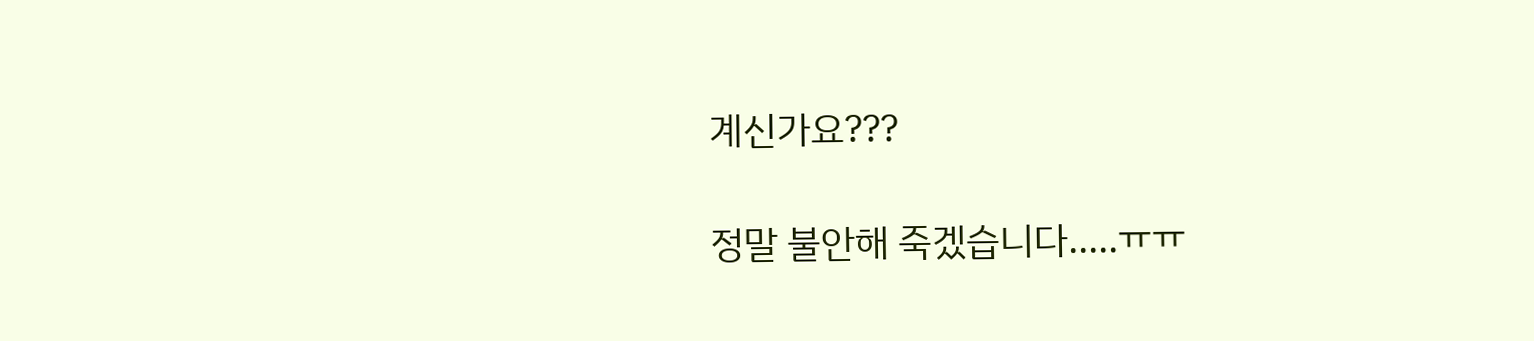계신가요???

정말 불안해 죽겠습니다.....ㅠㅠ